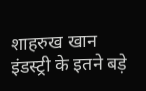शाहरुख खान इंडस्ट्री के इतने बड़े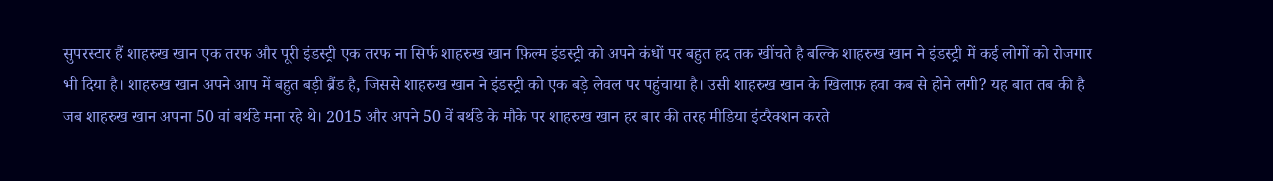सुपरस्टार हैं शाहरुख खान एक तरफ और पूरी इंडस्ट्री एक तरफ ना सिर्फ शाहरुख खान फ़िल्म इंडस्ट्री को अपने कंधों पर बहुत हद तक खींचते है बल्कि शाहरुख खान ने इंडस्ट्री में कई लोगों को रोजगार भी दिया है। शाहरुख खान अपने आप में बहुत बड़ी ब्रैंड है, जिससे शाहरुख खान ने इंडस्ट्री को एक बड़े लेवल पर पहुंचाया है। उसी शाहरुख खान के खिलाफ़ हवा कब से होने लगी? यह बात तब की है जब शाहरुख खान अपना 50 वां बर्थडे मना रहे थे। 2015 और अपने 50 वें बर्थडे के मौके पर शाहरुख खान हर बार की तरह मीडिया इंटरैक्शन करते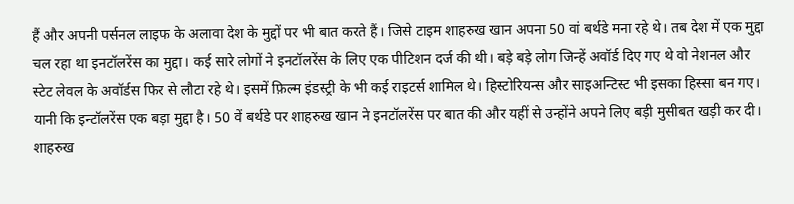हैं और अपनी पर्सनल लाइफ के अलावा देश के मुद्दों पर भी बात करते हैं। जिसे टाइम शाहरुख खान अपना 50 वां बर्थडे मना रहे थे। तब देश में एक मुद्दा चल रहा था इनटॉलरेंस का मुद्दा। कई सारे लोगों ने इनटॉलरेंस के लिए एक पीटिशन दर्ज की थी। बड़े बड़े लोग जिन्हें अवॉर्ड दिए गए थे वो नेशनल और स्टेट लेवल के अवॉर्डस फिर से लौटा रहे थे। इसमें फ़िल्म इंडस्ट्री के भी कई राइटर्स शामिल थे। हिस्टोरियन्स और साइअन्टिस्ट भी इसका हिस्सा बन गए। यानी कि इन्टॉलरेंस एक बड़ा मुद्दा है। 50 वें बर्थडे पर शाहरुख खान ने इनटॉलरेंस पर बात की और यहीं से उन्होंने अपने लिए बड़ी मुसीबत खड़ी कर दी। शाहरुख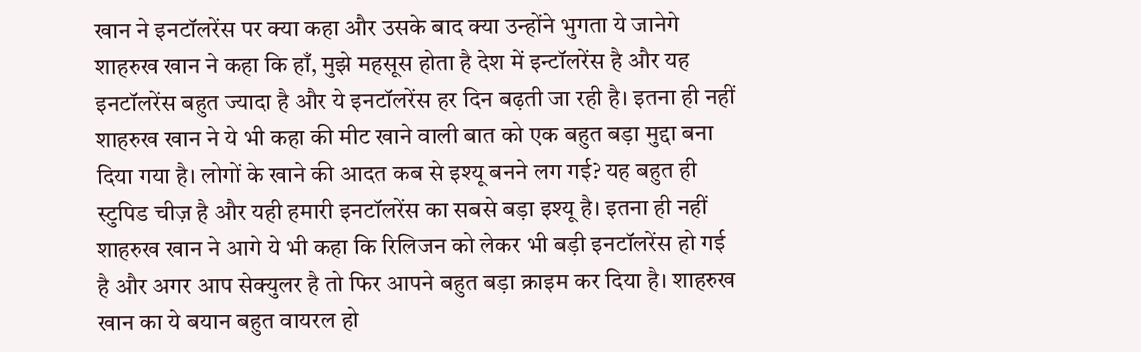खान ने इनटॉलरेंस पर क्या कहा और उसके बाद क्या उन्होंने भुगता ये जानेगे शाहरुख खान ने कहा कि हाँ, मुझे महसूस होता है देश में इन्टॉलरेंस है और यह इनटॉलरेंस बहुत ज्यादा है और ये इनटॉलरेंस हर दिन बढ़ती जा रही है। इतना ही नहीं शाहरुख खान ने ये भी कहा की मीट खाने वाली बात को एक बहुत बड़ा मुद्दा बना दिया गया है। लोगों के खाने की आदत कब से इश्यू बनने लग गई? यह बहुत ही स्टुपिड चीज़ है और यही हमारी इनटॉलरेंस का सबसे बड़ा इश्यू है। इतना ही नहीं शाहरुख खान ने आगे ये भी कहा कि रिलिजन को लेकर भी बड़ी इनटॉलरेंस हो गई है और अगर आप सेक्युलर है तो फिर आपने बहुत बड़ा क्राइम कर दिया है। शाहरुख खान का ये बयान बहुत वायरल हो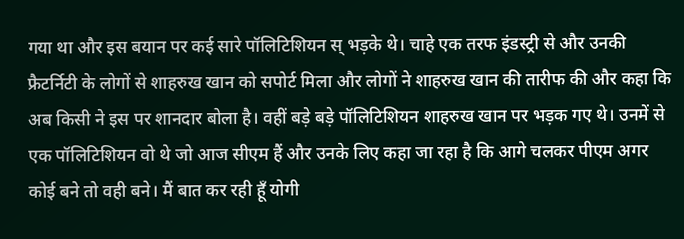गया था और इस बयान पर कई सारे पॉलिटिशियन स् भड़के थे। चाहे एक तरफ इंडस्ट्री से और उनकी फ्रैटर्निटी के लोगों से शाहरुख खान को सपोर्ट मिला और लोगों ने शाहरुख खान की तारीफ की और कहा कि अब किसी ने इस पर शानदार बोला है। वहीं बड़े बड़े पॉलिटिशियन शाहरुख खान पर भड़क गए थे। उनमें से एक पॉलिटिशियन वो थे जो आज सीएम हैं और उनके लिए कहा जा रहा है कि आगे चलकर पीएम अगर कोई बने तो वही बने। मैं बात कर रही हूँ योगी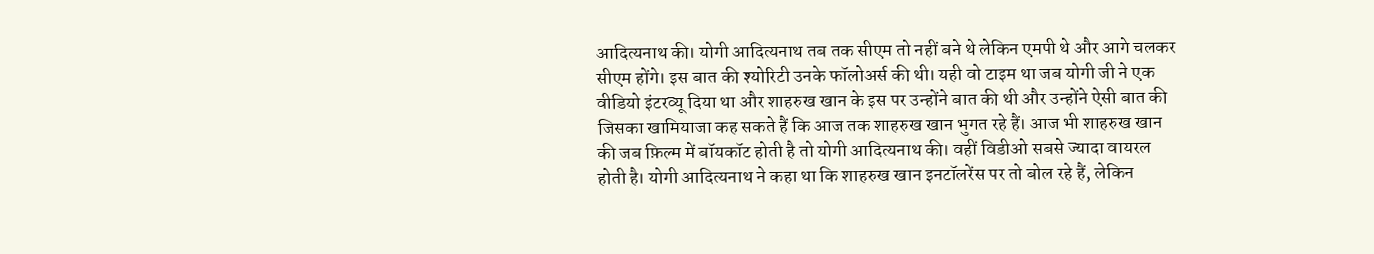आदित्यनाथ की। योगी आदित्यनाथ तब तक सीएम तो नहीं बने थे लेकिन एमपी थे और आगे चलकर सीएम होंगे। इस बात की श्योरिटी उनके फॉलोअर्स की थी। यही वो टाइम था जब योगी जी ने एक वीडियो इंटरव्यू दिया था और शाहरुख खान के इस पर उन्होंने बात की थी और उन्होंने ऐसी बात की जिसका खामियाजा कह सकते हैं कि आज तक शाहरुख खान भुगत रहे हैं। आज भी शाहरुख खान की जब फ़िल्म में बॉयकॉट होती है तो योगी आदित्यनाथ की। वहीं विडीओ सबसे ज्यादा वायरल होती है। योगी आदित्यनाथ ने कहा था कि शाहरुख खान इनटॉलरेंस पर तो बोल रहे हैं, लेकिन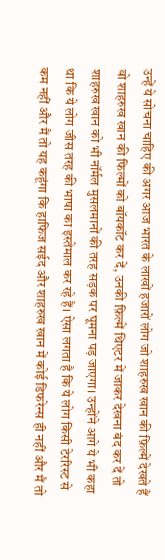उन्हें ये सोचना चाहिए की अगर आज भारत के लाखों हजारों लोग जो शाहरुख खान की फ़िल्में देखते हैं वो शाहरुख खान की फिल्मों को बॉयकॉट कर दें, उनकी फ़िल्में थिएटर में जाकर देखना बंद कर दें तो शाहरुख खान को भी नॉर्मल मुसलमानों की तरह सड़क पर घूमना पड़ जाएगा। उन्होंने आगे ये भी कहा था कि ये लोग जीस तरह की भाषा का इस्तेमाल कर रहे हैं। ऐसा लगता है कि ये लोग किसी टेररिस्ट से कम नहीं और मैं तो यह कहूंगा कि हाफिज सईद और शाहरुख खान में कोई डिफरेन्स ही नहीं और मैं तो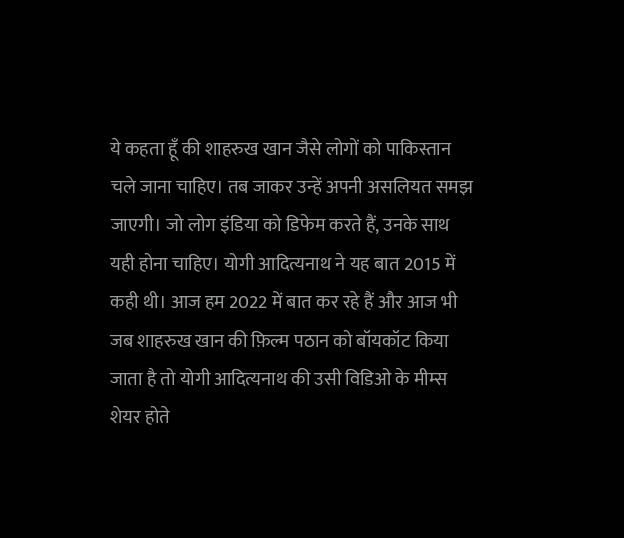ये कहता हूँ की शाहरुख खान जैसे लोगों को पाकिस्तान चले जाना चाहिए। तब जाकर उन्हें अपनी असलियत समझ जाएगी। जो लोग इंडिया को डिफेम करते हैं, उनके साथ यही होना चाहिए। योगी आदित्यनाथ ने यह बात 2015 में कही थी। आज हम 2022 में बात कर रहे हैं और आज भी जब शाहरुख खान की फ़िल्म पठान को बॉयकॉट किया जाता है तो योगी आदित्यनाथ की उसी विडिओ के मीम्स शेयर होते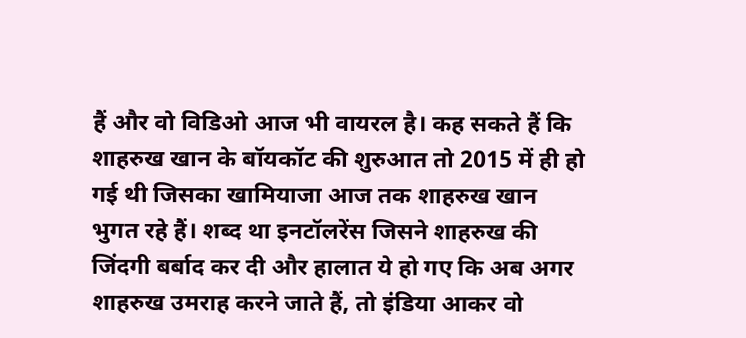हैं और वो विडिओ आज भी वायरल है। कह सकते हैं कि शाहरुख खान के बॉयकॉट की शुरुआत तो 2015 में ही हो गई थी जिसका खामियाजा आज तक शाहरुख खान भुगत रहे हैं। शब्द था इनटॉलरेंस जिसने शाहरुख की जिंदगी बर्बाद कर दी और हालात ये हो गए कि अब अगर शाहरुख उमराह करने जाते हैं, तो इंडिया आकर वो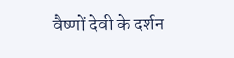वैष्णों देवी के दर्शन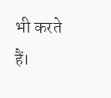भी करते हैं।